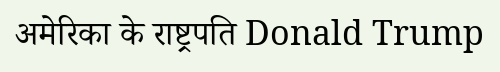अमेरिका के राष्ट्रपति Donald Trump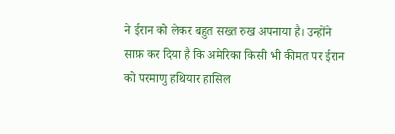ने ईरान को लेकर बहुत सख्त रुख अपनाया है। उन्होंने साफ़ कर दिया है कि अमेरिका किसी भी कीमत पर ईरान को परमाणु हथियार हासिल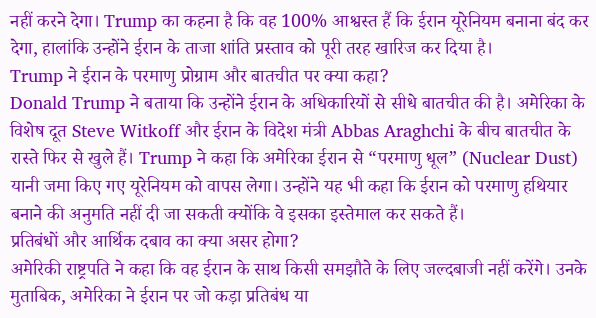नहीं करने देगा। Trump का कहना है कि वह 100% आश्वस्त हैं कि ईरान यूरेनियम बनाना बंद कर देगा, हालांकि उन्होंने ईरान के ताजा शांति प्रस्ताव को पूरी तरह खारिज कर दिया है।
Trump ने ईरान के परमाणु प्रोग्राम और बातचीत पर क्या कहा?
Donald Trump ने बताया कि उन्होंने ईरान के अधिकारियों से सीधे बातचीत की है। अमेरिका के विशेष दूत Steve Witkoff और ईरान के विदेश मंत्री Abbas Araghchi के बीच बातचीत के रास्ते फिर से खुले हैं। Trump ने कहा कि अमेरिका ईरान से “परमाणु धूल” (Nuclear Dust) यानी जमा किए गए यूरेनियम को वापस लेगा। उन्होंने यह भी कहा कि ईरान को परमाणु हथियार बनाने की अनुमति नहीं दी जा सकती क्योंकि वे इसका इस्तेमाल कर सकते हैं।
प्रतिबंधों और आर्थिक दबाव का क्या असर होगा?
अमेरिकी राष्ट्रपति ने कहा कि वह ईरान के साथ किसी समझौते के लिए जल्दबाजी नहीं करेंगे। उनके मुताबिक, अमेरिका ने ईरान पर जो कड़ा प्रतिबंध या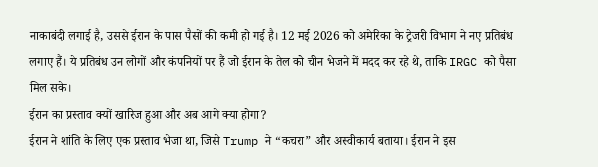नाकाबंदी लगाई है, उससे ईरान के पास पैसों की कमी हो गई है। 12 मई 2026 को अमेरिका के ट्रेजरी विभाग ने नए प्रतिबंध लगाए हैं। ये प्रतिबंध उन लोगों और कंपनियों पर हैं जो ईरान के तेल को चीन भेजने में मदद कर रहे थे, ताकि IRGC को पैसा मिल सके।
ईरान का प्रस्ताव क्यों खारिज हुआ और अब आगे क्या होगा?
ईरान ने शांति के लिए एक प्रस्ताव भेजा था, जिसे Trump ने “कचरा” और अस्वीकार्य बताया। ईरान ने इस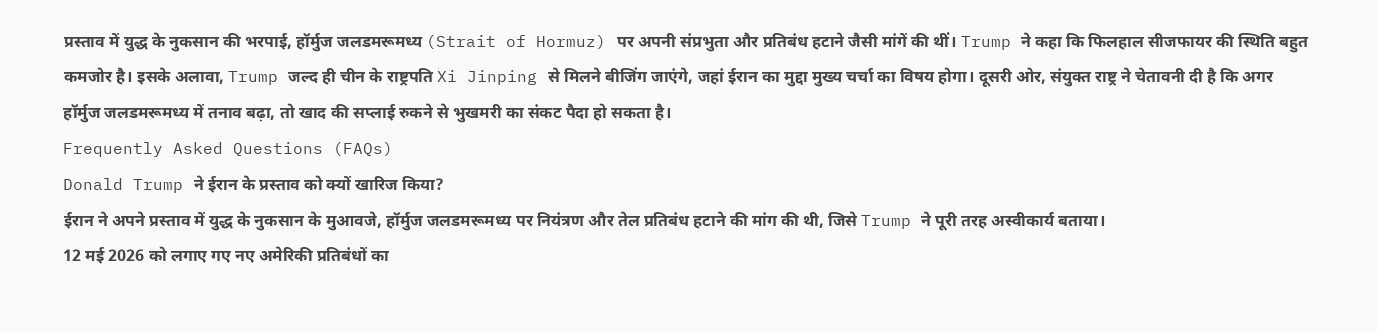प्रस्ताव में युद्ध के नुकसान की भरपाई, हॉर्मुज जलडमरूमध्य (Strait of Hormuz) पर अपनी संप्रभुता और प्रतिबंध हटाने जैसी मांगें की थीं। Trump ने कहा कि फिलहाल सीजफायर की स्थिति बहुत कमजोर है। इसके अलावा, Trump जल्द ही चीन के राष्ट्रपति Xi Jinping से मिलने बीजिंग जाएंगे, जहां ईरान का मुद्दा मुख्य चर्चा का विषय होगा। दूसरी ओर, संयुक्त राष्ट्र ने चेतावनी दी है कि अगर हॉर्मुज जलडमरूमध्य में तनाव बढ़ा, तो खाद की सप्लाई रुकने से भुखमरी का संकट पैदा हो सकता है।
Frequently Asked Questions (FAQs)
Donald Trump ने ईरान के प्रस्ताव को क्यों खारिज किया?
ईरान ने अपने प्रस्ताव में युद्ध के नुकसान के मुआवजे, हॉर्मुज जलडमरूमध्य पर नियंत्रण और तेल प्रतिबंध हटाने की मांग की थी, जिसे Trump ने पूरी तरह अस्वीकार्य बताया।
12 मई 2026 को लगाए गए नए अमेरिकी प्रतिबंधों का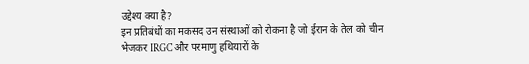उद्देश्य क्या है?
इन प्रतिबंधों का मकसद उन संस्थाओं को रोकना है जो ईरान के तेल को चीन भेजकर IRGC और परमाणु हथियारों के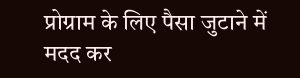प्रोग्राम के लिए पैसा जुटाने में मदद कर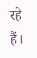रहे हैं।